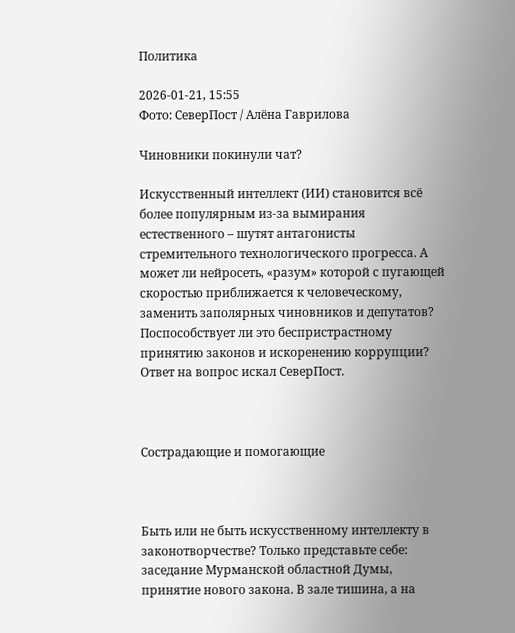Политика

2026-01-21, 15:55
Фото: СеверПост / Алёна Гаврилова

Чиновники покинули чат?

Искусственный интеллект (ИИ) становится всё более популярным из-за вымирания естественного – шутят антагонисты стремительного технологического прогресса. А может ли нейросеть, «разум» которой с пугающей скоростью приближается к человеческому, заменить заполярных чиновников и депутатов? Поспособствует ли это беспристрастному принятию законов и искоренению коррупции? Ответ на вопрос искал СеверПост.



Сострадающие и помогающие



Быть или не быть искусственному интеллекту в законотворчестве? Только представьте себе: заседание Мурманской областной Думы, принятие нового закона. В зале тишина, а на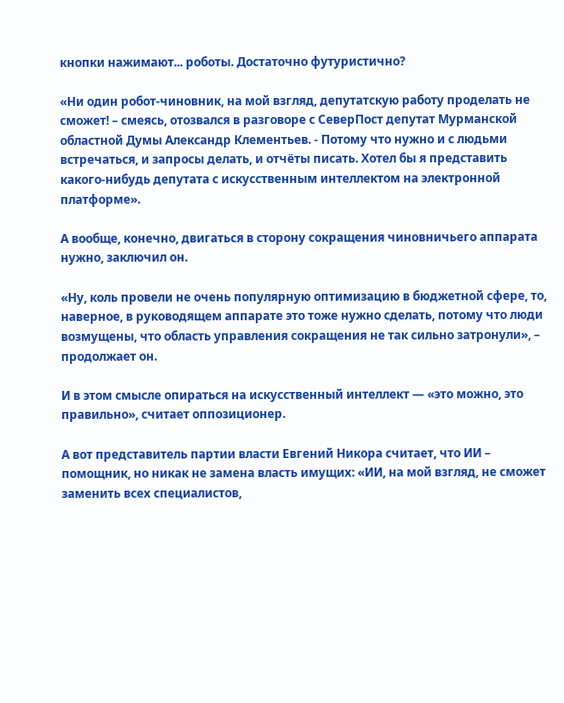кнопки нажимают... роботы. Достаточно футуристично?

«Ни один робот-чиновник, на мой взгляд, депутатскую работу проделать не сможет! – смеясь, отозвался в разговоре с СеверПост депутат Мурманской областной Думы Александр Клементьев. - Потому что нужно и с людьми встречаться, и запросы делать, и отчёты писать. Хотел бы я представить какого-нибудь депутата с искусственным интеллектом на электронной платформе».

А вообще, конечно, двигаться в сторону сокращения чиновничьего аппарата нужно, заключил он.

«Ну, коль провели не очень популярную оптимизацию в бюджетной сфере, то, наверное, в руководящем аппарате это тоже нужно сделать, потому что люди возмущены, что область управления сокращения не так сильно затронули», – продолжает он.

И в этом смысле опираться на искусственный интеллект — «это можно, это правильно», считает оппозиционер.

А вот представитель партии власти Евгений Никора считает, что ИИ – помощник, но никак не замена власть имущих: «ИИ, на мой взгляд, не сможет заменить всех специалистов,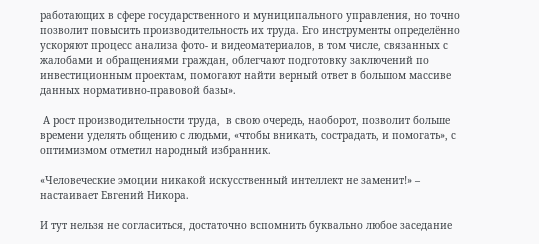работающих в сфере государственного и муниципального управления, но точно позволит повысить производительность их труда. Его инструменты определённо ускоряют процесс анализа фото- и видеоматериалов, в том числе, связанных с жалобами и обращениями граждан, облегчают подготовку заключений по инвестиционным проектам, помогают найти верный ответ в большом массиве данных нормативно-правовой базы».

 А рост производительности труда,  в свою очередь, наоборот, позволит больше времени уделять общению с людьми, «чтобы вникать, сострадать, и помогать», с оптимизмом отметил народный избранник.

«Человеческие эмоции никакой искусственный интеллект не заменит!» – настаивает Евгений Никора.

И тут нельзя не согласиться, достаточно вспомнить буквально любое заседание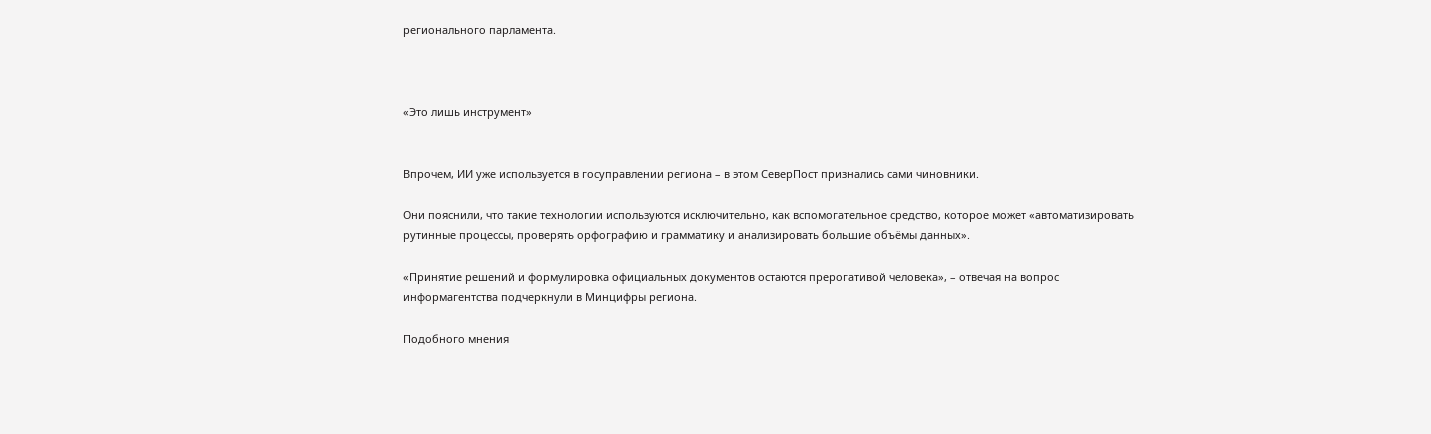регионального парламента.



«Это лишь инструмент»


Впрочем, ИИ уже используется в госуправлении региона – в этом СеверПост признались сами чиновники.

Они пояснили, что такие технологии используются исключительно, как вспомогательное средство, которое может «автоматизировать рутинные процессы, проверять орфографию и грамматику и анализировать большие объёмы данных».

«Принятие решений и формулировка официальных документов остаются прерогативой человека», – отвечая на вопрос информагентства подчеркнули в Минцифры региона.

Подобного мнения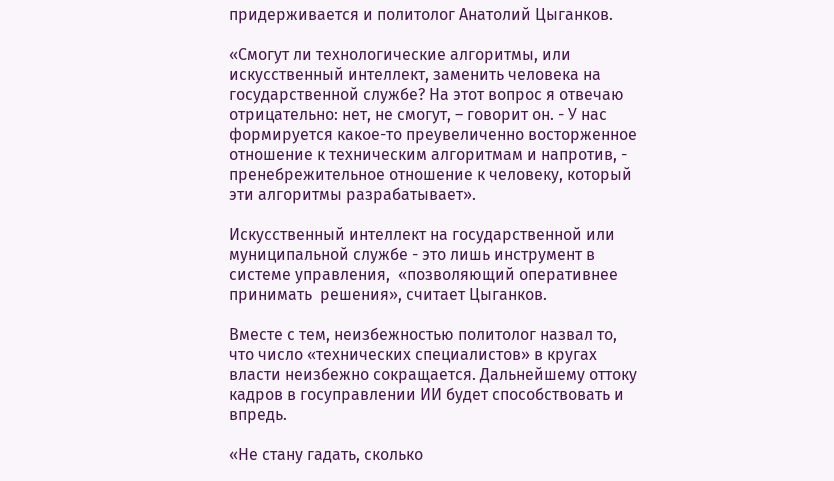придерживается и политолог Анатолий Цыганков.

«Смогут ли технологические алгоритмы, или искусственный интеллект, заменить человека на государственной службе? На этот вопрос я отвечаю отрицательно: нет, не смогут, – говорит он. - У нас формируется какое-то преувеличенно восторженное отношение к техническим алгоритмам и напротив, - пренебрежительное отношение к человеку, который эти алгоритмы разрабатывает».

Искусственный интеллект на государственной или муниципальной службе - это лишь инструмент в системе управления,  «позволяющий оперативнее принимать  решения», считает Цыганков.

Вместе с тем, неизбежностью политолог назвал то, что число «технических специалистов» в кругах власти неизбежно сокращается. Дальнейшему оттоку кадров в госуправлении ИИ будет способствовать и впредь.

«Не стану гадать, сколько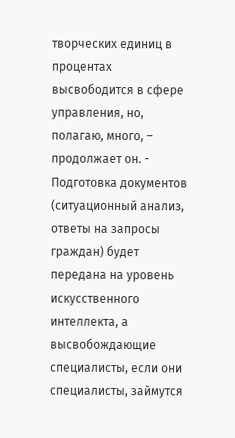творческих единиц в процентах высвободится в сфере управления, но, полагаю, много, – продолжает он. - Подготовка документов (ситуационный анализ, ответы на запросы граждан) будет передана на уровень искусственного интеллекта, а высвобождающие специалисты, если они специалисты, займутся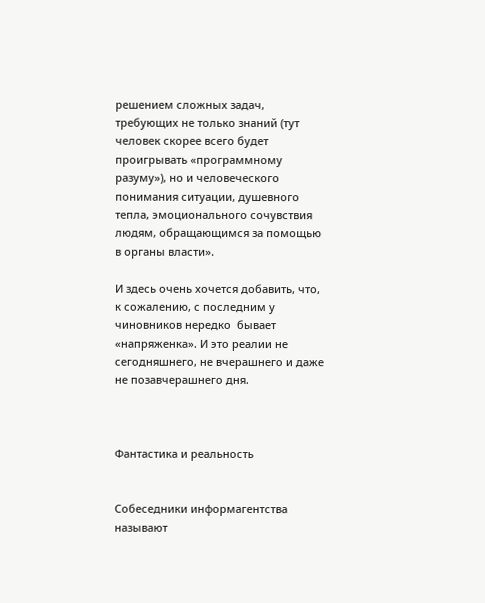решением сложных задач, требующих не только знаний (тут человек скорее всего будет проигрывать «программному разуму»), но и человеческого понимания ситуации, душевного тепла, эмоционального сочувствия людям, обращающимся за помощью в органы власти».

И здесь очень хочется добавить, что, к сожалению, с последним у чиновников нередко  бывает «напряженка». И это реалии не сегодняшнего, не вчерашнего и даже не позавчерашнего дня.



Фантастика и реальность


Собеседники информагентства называют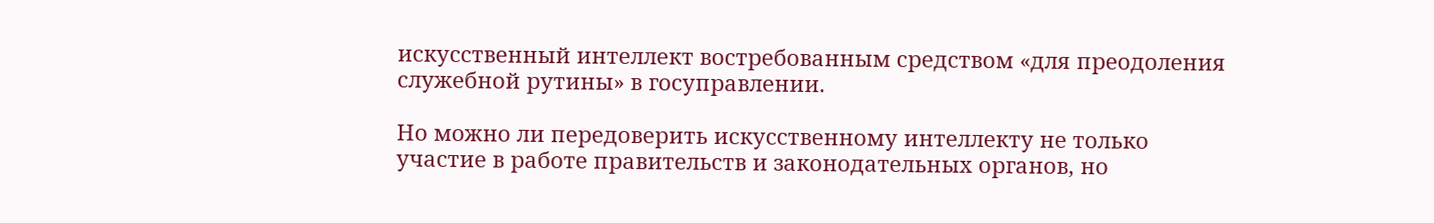искусственный интеллект востребованным средством «для преодоления служебной рутины» в госуправлении.

Но можно ли передоверить искусственному интеллекту не только участие в работе правительств и законодательных органов, но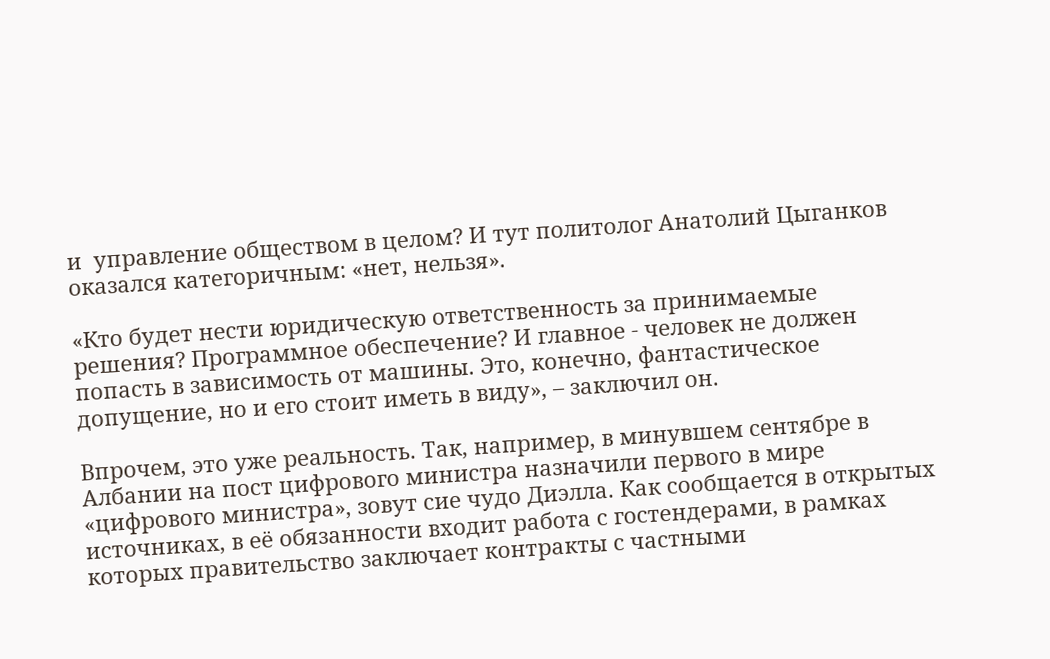и  управление обществом в целом? И тут политолог Анатолий Цыганков оказался категоричным: «нет, нельзя».

«Кто будет нести юридическую ответственность за принимаемые решения? Программное обеспечение? И главное - человек не должен попасть в зависимость от машины. Это, конечно, фантастическое допущение, но и его стоит иметь в виду», – заключил он.

Впрочем, это уже реальность. Так, например, в минувшем сентябре в Албании на пост цифрового министра назначили первого в мире «цифрового министра», зовут сие чудо Диэлла. Как сообщается в открытых источниках, в её обязанности входит работа с гостендерами, в рамках которых правительство заключает контракты с частными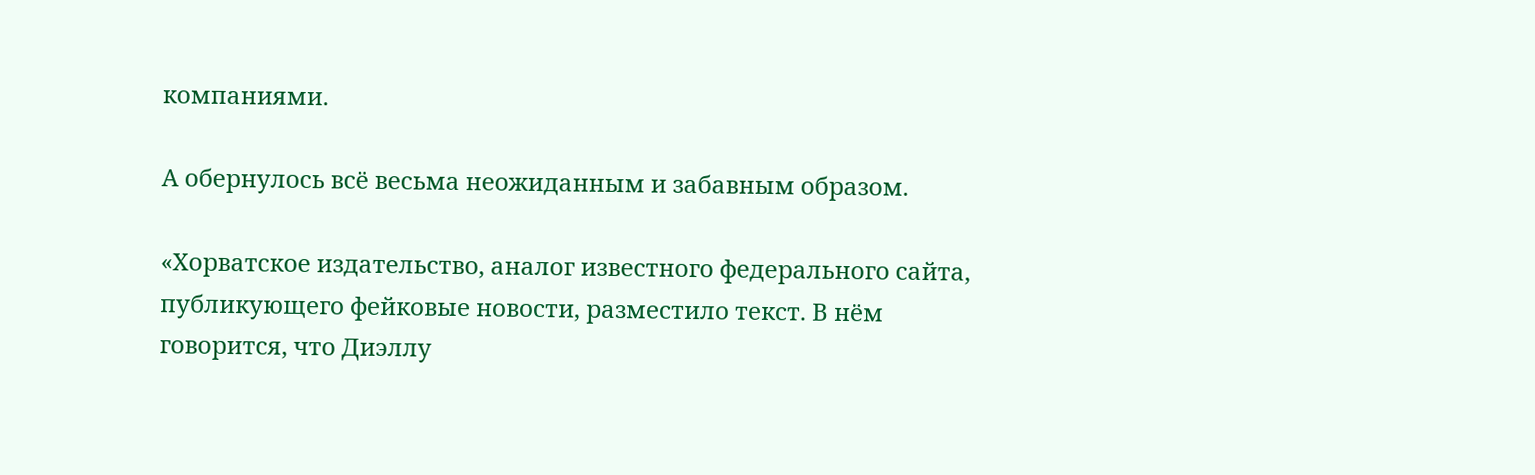компаниями.

А обернулось всё весьма неожиданным и забавным образом.

«Хорватское издательство, аналог известного федерального сайта, публикующего фейковые новости, разместило текст. В нём говорится, что Диэллу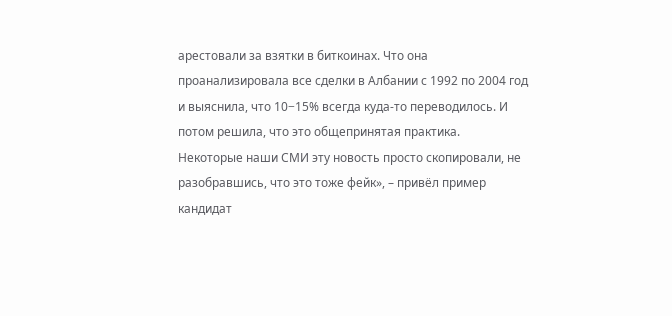арестовали за взятки в биткоинах. Что она проанализировала все сделки в Албании с 1992 по 2004 год и выяснила, что 10−15% всегда куда-то переводилось. И потом решила, что это общепринятая практика.  Некоторые наши СМИ эту новость просто скопировали, не разобравшись, что это тоже фейк», – привёл пример кандидат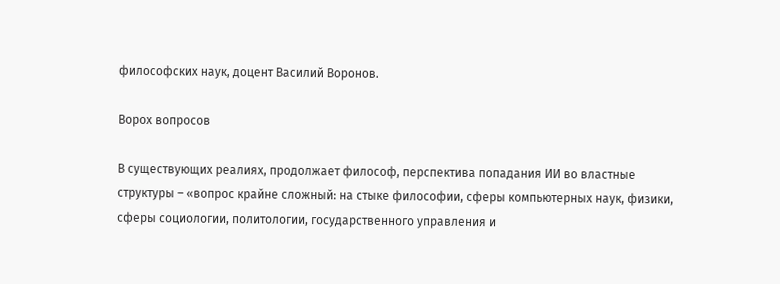философских наук, доцент Василий Воронов.

Ворох вопросов

В существующих реалиях, продолжает философ, перспектива попадания ИИ во властные структуры – «вопрос крайне сложный: на стыке философии, сферы компьютерных наук, физики, сферы социологии, политологии, государственного управления и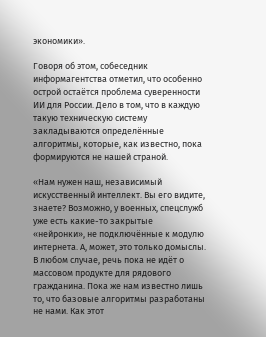экономики».

Говоря об этом, собеседник информагентства отметил, что особенно острой остаётся проблема суверенности ИИ для России. Дело в том, что в каждую такую техническую систему закладываются определённые алгоритмы, которые, как известно, пока формируются не нашей страной.

«Нам нужен наш, независимый искусственный интеллект. Вы его видите, знаете? Возможно, у военных, спецслужб уже есть какие-то закрытые «нейронки», не подключённые к модулю интернета. А, может, это только домыслы. В любом случае, речь пока не идёт о массовом продукте для рядового гражданина. Пока же нам известно лишь то, что базовые алгоритмы разработаны не нами. Как этот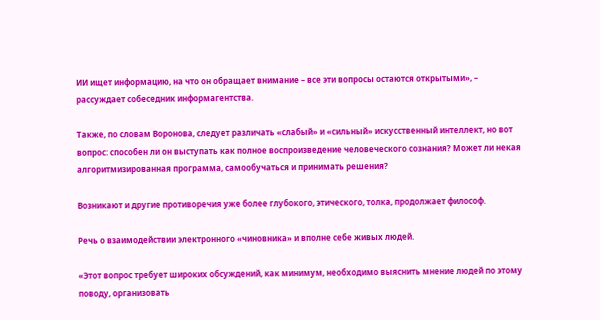ИИ ищет информацию, на что он обращает внимание – все эти вопросы остаются открытыми», – рассуждает собеседник информагентства.

Также, по словам Воронова, следует различать «слабый» и «сильный» искусственный интеллект, но вот вопрос: способен ли он выступать как полное воспроизведение человеческого сознания? Может ли некая алгоритмизированная программа, самообучаться и принимать решения?

Возникают и другие противоречия уже более глубокого, этического, толка, продолжает философ.

Речь о взаимодействии электронного «чиновника» и вполне себе живых людей.

«Этот вопрос требует широких обсуждений, как минимум, необходимо выяснить мнение людей по этому поводу, организовать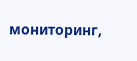мониторинг,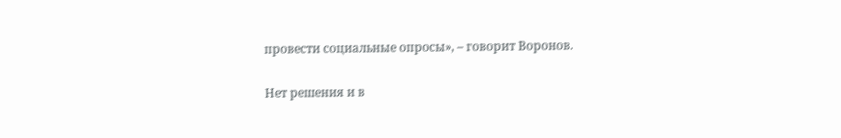провести социальные опросы», – говорит Воронов.

Нет решения и в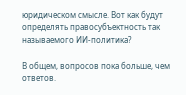юридическом смысле. Вот как будут определять правосубъектность так называемого ИИ-политика?

В общем, вопросов пока больше, чем ответов.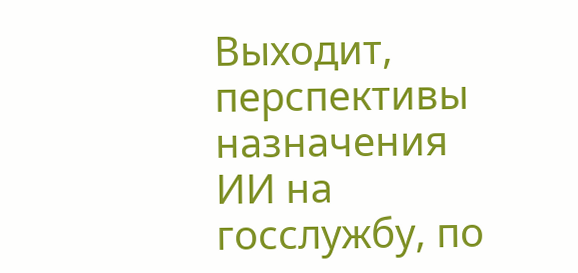Выходит, перспективы назначения ИИ на госслужбу, по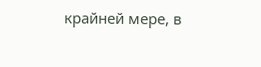крайней мере, в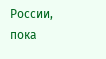России, пока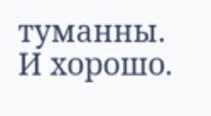туманны. И хорошо.